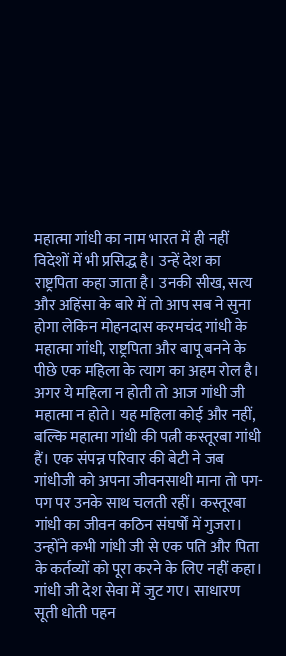महात्मा गांधी का नाम भारत में ही नहीं विदेशों में भी प्रसिद्ध है। उन्हें देश का राष्ट्रपिता कहा जाता है। उनकी सीख, सत्य और अहिंसा के बारे में तो आप सब ने सुना होगा लेकिन मोहनदास करमचंद गांधी के महात्मा गांधी, राष्ट्रपिता और बापू बनने के पीछे एक महिला के त्याग का अहम रोल है। अगर ये महिला न होती तो आज गांधी जी महात्मा न होते। यह महिला कोई और नहीं, बल्कि महात्मा गांधी की पत्नी कस्तूरबा गांधी हैं। एक संपन्न परिवार की बेटी ने जब गांधीजी को अपना जीवनसाथी माना तो पग-पग पर उनके साथ चलती रहीं। कस्तूरबा गांधी का जीवन कठिन संघर्षों में गुजरा। उन्होंने कभी गांधी जी से एक पति और पिता के कर्तव्यों को पूरा करने के लिए नहीं कहा। गांधी जी देश सेवा में जुट गए। साधारण सूती धोती पहन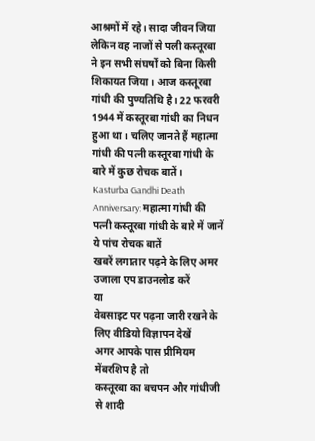आश्रमों में रहे। सादा जीवन जिया लेकिन वह नाजों से पली कस्तूरबा ने इन सभी संघर्षों को बिना किसी शिकायत जिया। आज कस्तूरबा गांधी की पुण्यतिथि है। 22 फरवरी 1944 में कस्तूरबा गांधी का निधन हुआ था। चलिए जानते हैं महात्मा गांधी की पत्नी कस्तूरबा गांधी के बारे में कुछ रोचक बातें।
Kasturba Gandhi Death Anniversary: महात्मा गांधी की पत्नी कस्तूरबा गांधी के बारे में जानें ये पांच रोचक बातें
खबरें लगातार पढ़ने के लिए अमर उजाला एप डाउनलोड करें
या
वेबसाइट पर पढ़ना जारी रखने के लिए वीडियो विज्ञापन देखें
अगर आपके पास प्रीमियम मेंबरशिप है तो
कस्तूरबा का बचपन और गांधीजी से शादी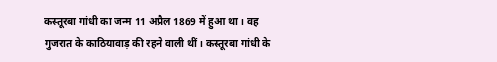कस्तूरबा गांधी का जन्म 11 अप्रैल 1869 में हुआ था। वह गुजरात के काठियावाड़ की रहने वाली थीं। कस्तूरबा गांधी के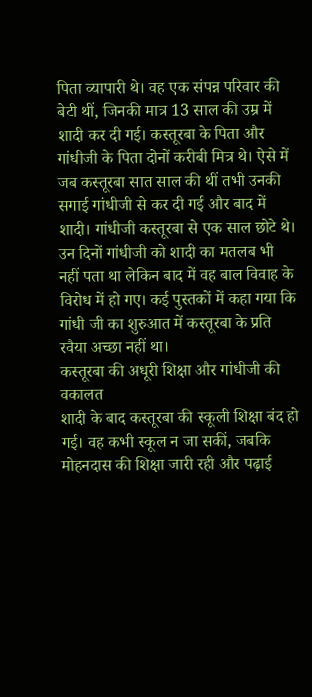पिता व्यापारी थे। वह एक संपन्न परिवार की बेटी थीं, जिनकी मात्र 13 साल की उम्र में शादी कर दी गई। कस्तूरबा के पिता और गांधीजी के पिता दोनों करीबी मित्र थे। ऐसे में जब कस्तूरबा सात साल की थीं तभी उनकी सगाई गांधीजी से कर दी गई और बाद में शादी। गांधीजी कस्तूरबा से एक साल छोटे थे। उन दिनों गांधीजी को शादी का मतलब भी नहीं पता था लेकिन बाद में वह बाल विवाह के विरोध में हो गए। कई पुस्तकों में कहा गया कि गांधी जी का शुरुआत में कस्तूरबा के प्रति रवैया अच्छा नहीं था।
कस्तूरबा की अधूरी शिक्षा और गांधीजी की वकालत
शादी के बाद कस्तूरबा की स्कूली शिक्षा बंद हो गई। वह कभी स्कूल न जा सकीं, जबकि मोहनदास की शिक्षा जारी रही और पढ़ाई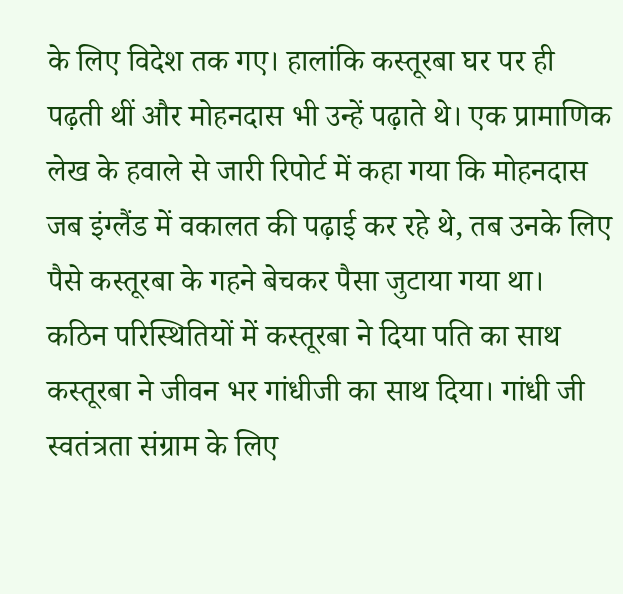के लिए विदेश तक गए। हालांकि कस्तूरबा घर पर ही पढ़ती थीं और मोहनदास भी उन्हें पढ़ाते थे। एक प्रामाणिक लेख के हवाले से जारी रिपोर्ट में कहा गया कि मोहनदास जब इंग्लैंड में वकालत की पढ़ाई कर रहे थे, तब उनके लिए पैसे कस्तूरबा के गहने बेचकर पैसा जुटाया गया था।
कठिन परिस्थितियों में कस्तूरबा ने दिया पति का साथ
कस्तूरबा ने जीवन भर गांधीजी का साथ दिया। गांधी जी स्वतंत्रता संग्राम के लिए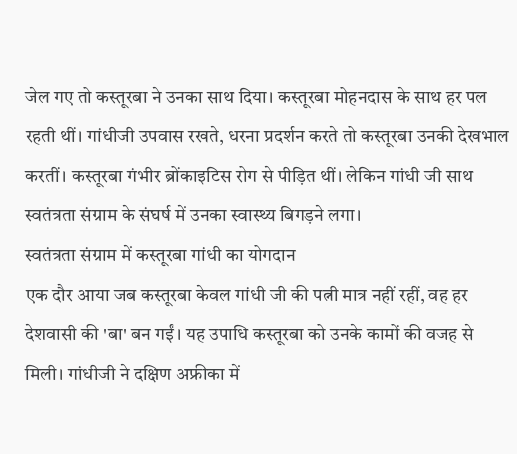जेल गए तो कस्तूरबा ने उनका साथ दिया। कस्तूरबा मोहनदास के साथ हर पल रहती थीं। गांधीजी उपवास रखते, धरना प्रदर्शन करते तो कस्तूरबा उनकी देखभाल करतीं। कस्तूरबा गंभीर ब्रोंकाइटिस रोग से पीड़ित थीं। लेकिन गांधी जी साथ स्वतंत्रता संग्राम के संघर्ष में उनका स्वास्थ्य बिगड़ने लगा।
स्वतंत्रता संग्राम में कस्तूरबा गांधी का योगदान
एक दौर आया जब कस्तूरबा केवल गांधी जी की पत्नी मात्र नहीं रहीं, वह हर देशवासी की 'बा' बन गईं। यह उपाधि कस्तूरबा को उनके कामों की वजह से मिली। गांधीजी ने दक्षिण अफ्रीका में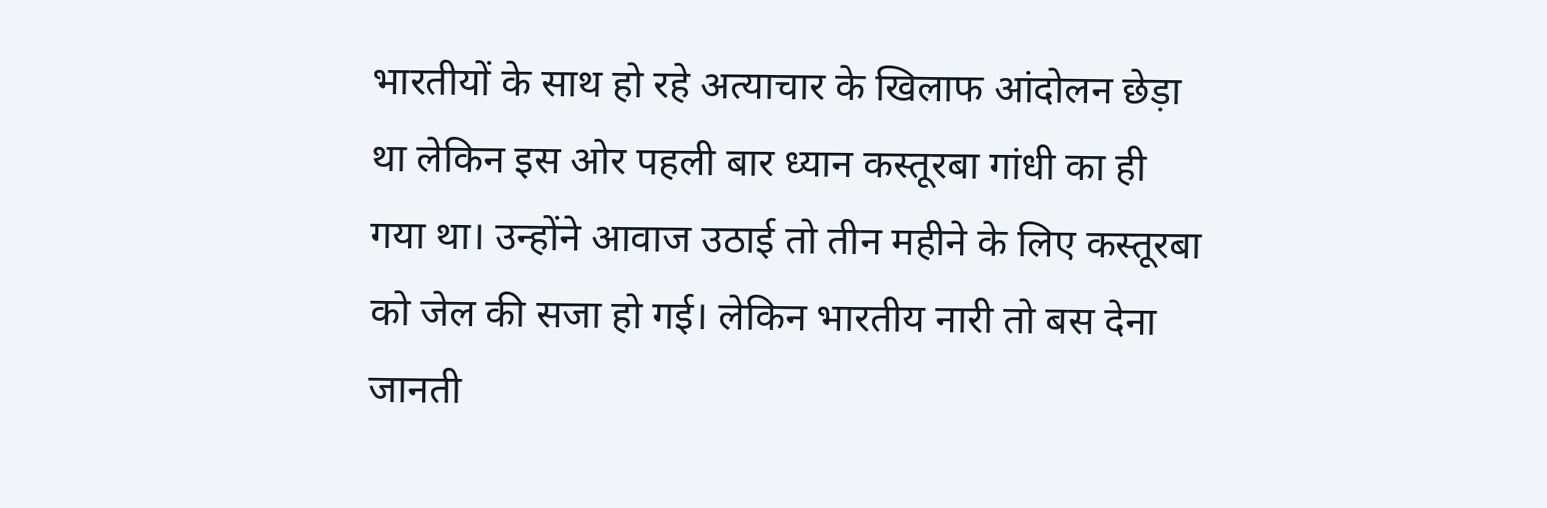भारतीयों के साथ हो रहे अत्याचार के खिलाफ आंदोलन छेड़ा था लेकिन इस ओर पहली बार ध्यान कस्तूरबा गांधी का ही गया था। उन्होंने आवाज उठाई तो तीन महीने के लिए कस्तूरबा को जेल की सजा हो गई। लेकिन भारतीय नारी तो बस देना जानती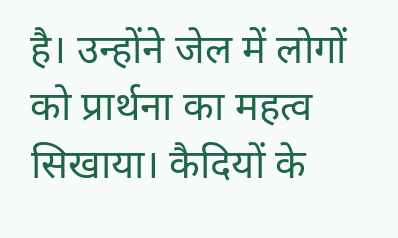है। उन्होंने जेल में लोगों को प्रार्थना का महत्व सिखाया। कैदियों के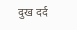दुख दर्द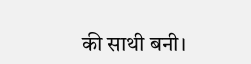की साथी बनी।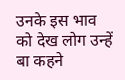उनके इस भाव को देख लोग उन्हें बा कहने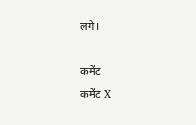लगे।

कमेंट
कमेंट X